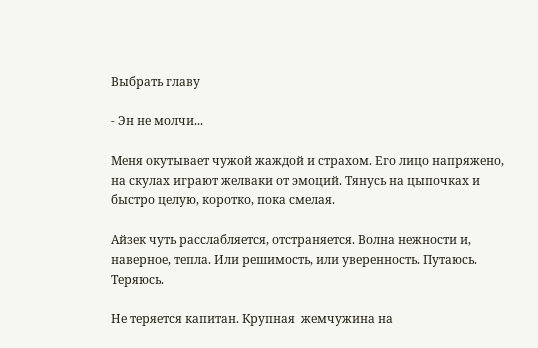Выбрать главу

- Эн не молчи...

Меня окутывает чужой жаждой и страхом. Его лицо напряжено, на скулах играют желваки от эмоций. Тянусь на цыпочках и быстро целую, коротко, пока смелая.

Айзек чуть расслабляется, отстраняется. Волна нежности и, наверное, тепла. Или решимость, или уверенность. Путаюсь. Теряюсь.

Не теряется капитан. Крупная  жемчужина на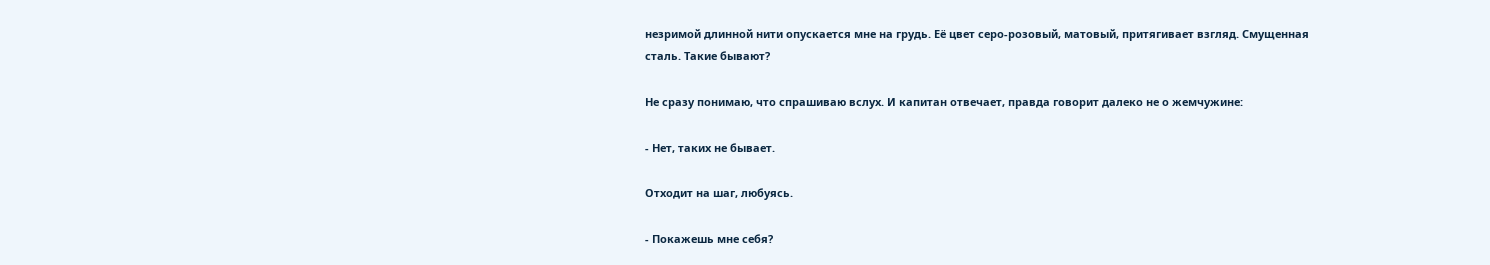незримой длинной нити опускается мне на грудь. Её цвет серо-розовый, матовый, притягивает взгляд. Смущенная сталь. Такие бывают?

Не сразу понимаю, что спрашиваю вслух. И капитан отвечает, правда говорит далеко не о жемчужине:

- Нет, таких не бывает.

Отходит на шаг, любуясь.

- Покажешь мне себя?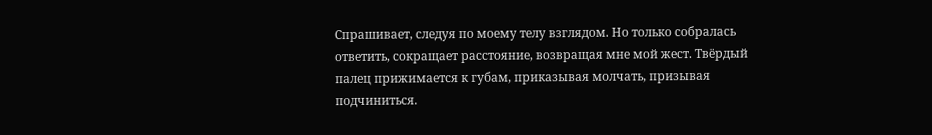Спрашивает, следуя по моему телу взглядом. Но только собралась ответить, сокращает расстояние, возвращая мне мой жест. Твёрдый палец прижимается к губам, приказывая молчать, призывая подчиниться.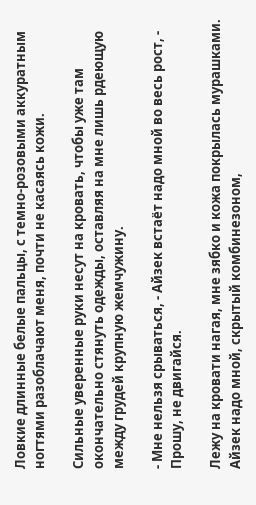Ловкие длинные белые пальцы, с темно-розовыми аккуратным ногтями разоблачают меня, почти не касаясь кожи.

Сильные уверенные руки несут на кровать, чтобы уже там окончательно стянуть одежды, оставляя на мне лишь рдеющую между грудей крупную жемчужину.

- Мне нельзя срываться, - Айзек встаёт надо мной во весь рост, - Прошу, не двигайся.

Лежу на кровати нагая, мне зябко и кожа покрылась мурашками. Айзек надо мной, скрытый комбинезоном,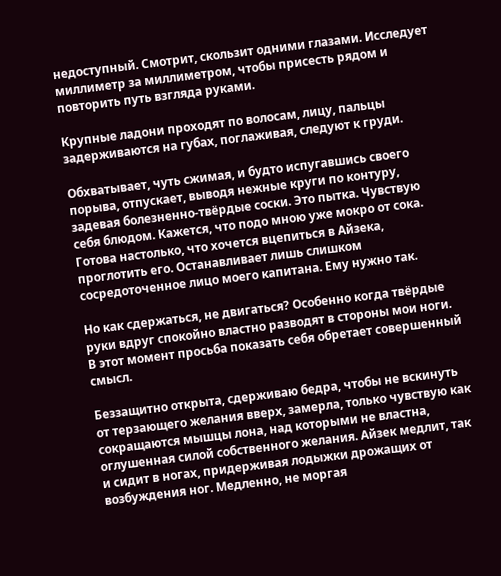недоступный. Смотрит, скользит одними глазами. Исследует миллиметр за миллиметром, чтобы присесть рядом и повторить путь взгляда руками.

Крупные ладони проходят по волосам, лицу, пальцы задерживаются на губах, поглаживая, следуют к груди.

Обхватывает, чуть сжимая, и будто испугавшись своего порыва, отпускает, выводя нежные круги по контуру, задевая болезненно-твёрдые соски. Это пытка. Чувствую себя блюдом. Кажется, что подо мною уже мокро от сока. Готова настолько, что хочется вцепиться в Айзека, проглотить его. Останавливает лишь слишком сосредоточенное лицо моего капитана. Ему нужно так.

Но как сдержаться, не двигаться? Особенно когда твёрдые руки вдруг спокойно властно разводят в стороны мои ноги. В этот момент просьба показать себя обретает совершенный смысл.

Беззащитно открыта, сдерживаю бедра, чтобы не вскинуть от терзающего желания вверх, замерла, только чувствую как сокращаются мышцы лона, над которыми не властна,  оглушенная силой собственного желания. Айзек медлит, так и сидит в ногах, придерживая лодыжки дрожащих от возбуждения ног. Медленно, не моргая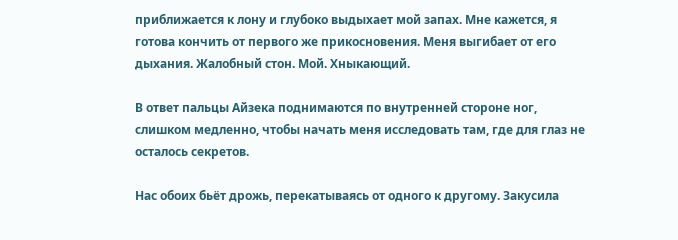приближается к лону и глубоко выдыхает мой запах. Мне кажется, я готова кончить от первого же прикосновения. Меня выгибает от его дыхания. Жалобный стон. Мой. Хныкающий.

В ответ пальцы Айзека поднимаются по внутренней стороне ног, слишком медленно, чтобы начать меня исследовать там, где для глаз не осталось секретов.

Нас обоих бьёт дрожь, перекатываясь от одного к другому. Закусила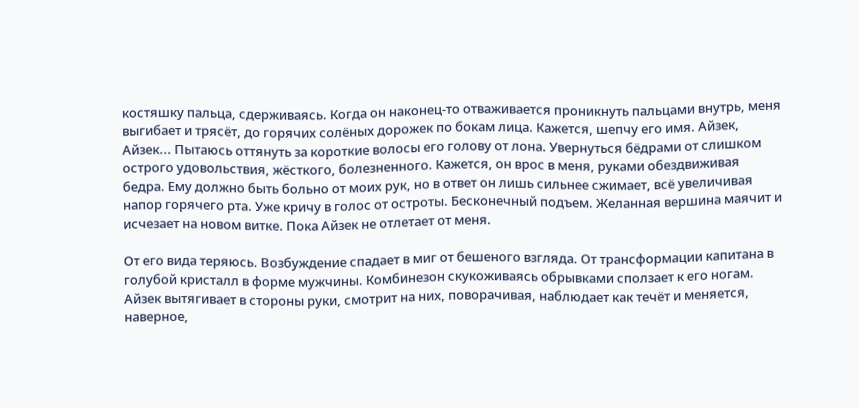костяшку пальца, сдерживаясь. Когда он наконец-то отваживается проникнуть пальцами внутрь, меня выгибает и трясёт, до горячих солёных дорожек по бокам лица. Кажется, шепчу его имя. Айзек, Айзек... Пытаюсь оттянуть за короткие волосы его голову от лона. Увернуться бёдрами от слишком острого удовольствия, жёсткого, болезненного. Кажется, он врос в меня, руками обездвиживая бедра. Ему должно быть больно от моих рук, но в ответ он лишь сильнее сжимает, всё увеличивая напор горячего рта. Уже кричу в голос от остроты. Бесконечный подъем. Желанная вершина маячит и исчезает на новом витке. Пока Айзек не отлетает от меня.

От его вида теряюсь. Возбуждение спадает в миг от бешеного взгляда. От трансформации капитана в голубой кристалл в форме мужчины. Комбинезон скукоживаясь обрывками сползает к его ногам. Айзек вытягивает в стороны руки, смотрит на них, поворачивая, наблюдает как течёт и меняется, наверное,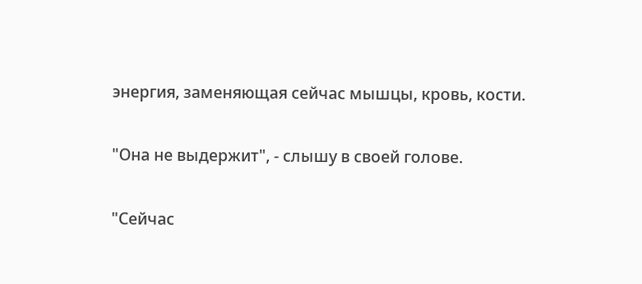энергия, заменяющая сейчас мышцы, кровь, кости.

"Она не выдержит", - слышу в своей голове.

"Сейчас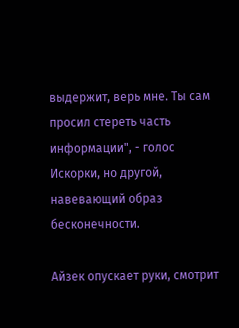выдержит, верь мне. Ты сам просил стереть часть информации", - голос Искорки, но другой, навевающий образ бесконечности.

Айзек опускает руки, смотрит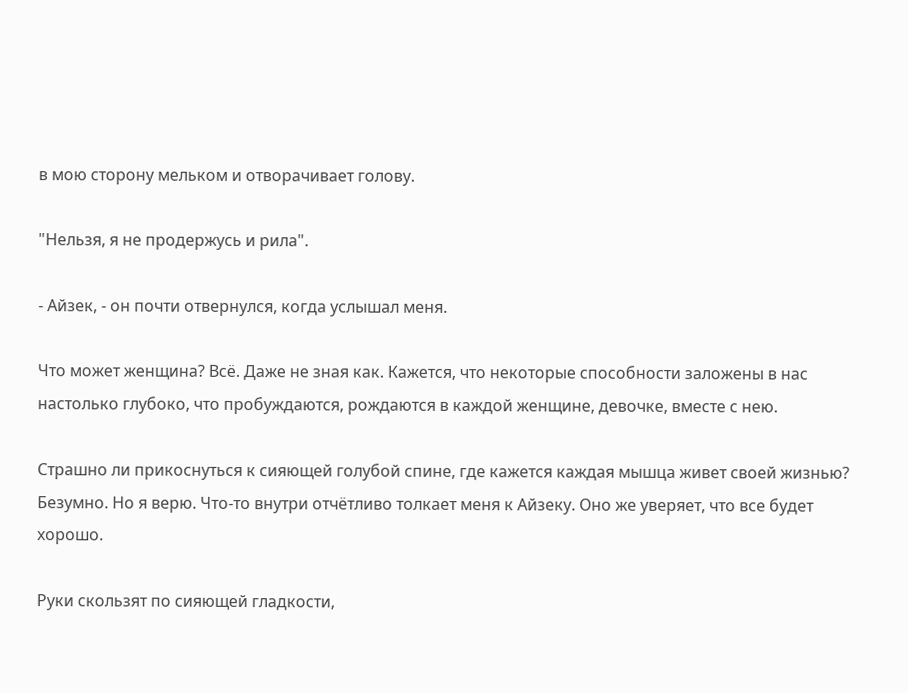в мою сторону мельком и отворачивает голову.

"Нельзя, я не продержусь и рила".

- Айзек, - он почти отвернулся, когда услышал меня.

Что может женщина? Всё. Даже не зная как. Кажется, что некоторые способности заложены в нас настолько глубоко, что пробуждаются, рождаются в каждой женщине, девочке, вместе с нею.

Страшно ли прикоснуться к сияющей голубой спине, где кажется каждая мышца живет своей жизнью? Безумно. Но я верю. Что-то внутри отчётливо толкает меня к Айзеку. Оно же уверяет, что все будет хорошо.

Руки скользят по сияющей гладкости,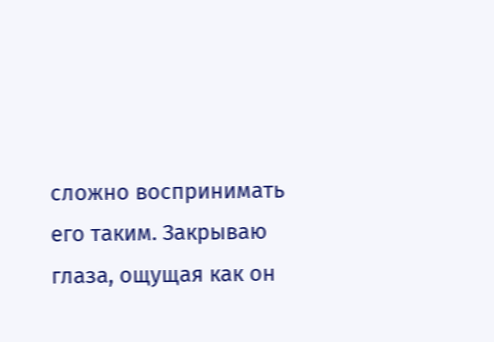сложно воспринимать его таким. Закрываю глаза, ощущая как он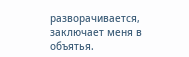разворачивается, заключает меня в объятья.